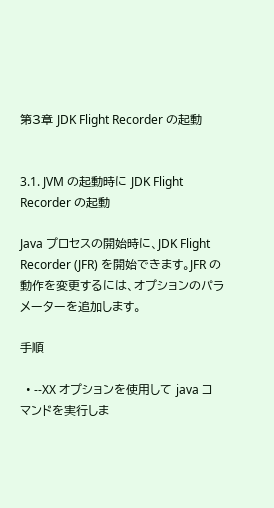第3章 JDK Flight Recorder の起動


3.1. JVM の起動時に JDK Flight Recorder の起動

Java プロセスの開始時に、JDK Flight Recorder (JFR) を開始できます。JFR の動作を変更するには、オプションのパラメーターを追加します。

手順

  • --XX オプションを使用して java コマンドを実行しま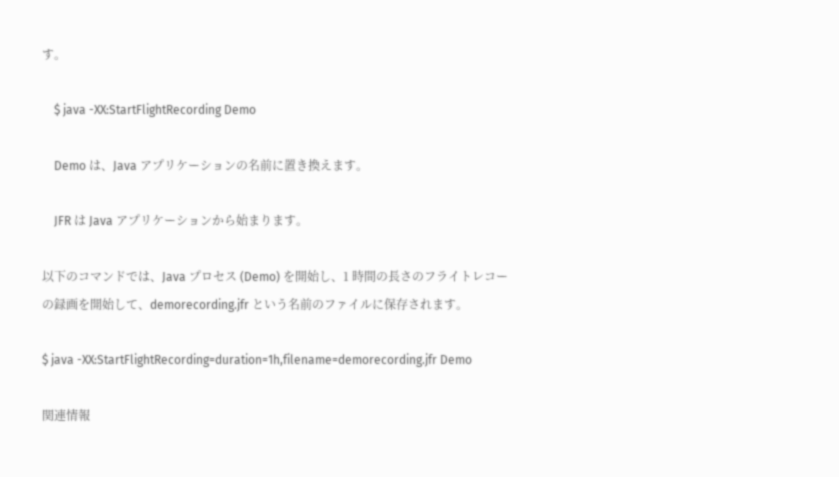す。

    $ java -XX:StartFlightRecording Demo

    Demo は、Java アプリケーションの名前に置き換えます。

    JFR は Java アプリケーションから始まります。

以下のコマンドでは、Java プロセス (Demo) を開始し、1 時間の長さのフライトレコーの録画を開始して、demorecording.jfr という名前のファイルに保存されます。

$ java -XX:StartFlightRecording=duration=1h,filename=demorecording.jfr Demo

関連情報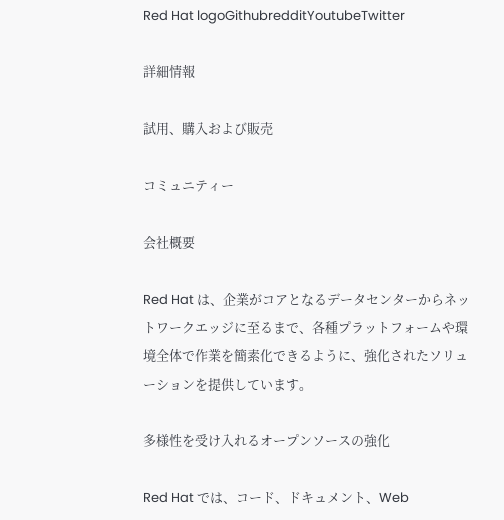Red Hat logoGithubredditYoutubeTwitter

詳細情報

試用、購入および販売

コミュニティー

会社概要

Red Hat は、企業がコアとなるデータセンターからネットワークエッジに至るまで、各種プラットフォームや環境全体で作業を簡素化できるように、強化されたソリューションを提供しています。

多様性を受け入れるオープンソースの強化

Red Hat では、コード、ドキュメント、Web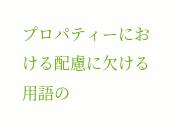プロパティーにおける配慮に欠ける用語の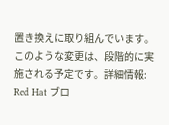置き換えに取り組んでいます。このような変更は、段階的に実施される予定です。詳細情報: Red Hat ブロ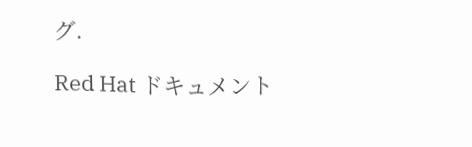グ.

Red Hat ドキュメント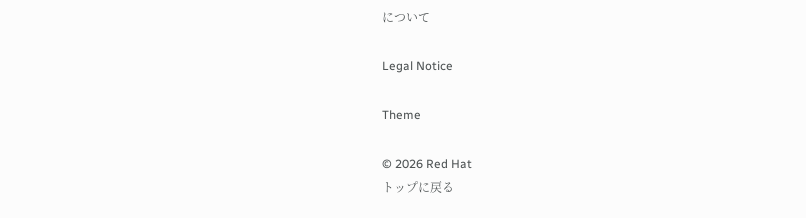について

Legal Notice

Theme

© 2026 Red Hat
トップに戻る